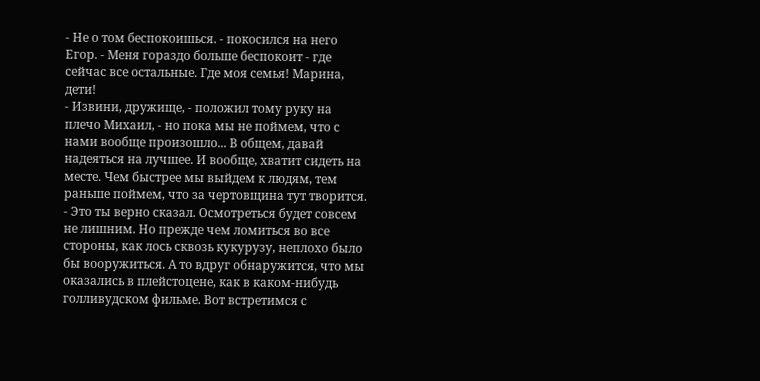- Не о том беспокоишься. - покосился на него Егор. - Меня гораздо больше беспокоит - где сейчас все остальные. Где моя семья! Марина, дети!
- Извини, дружище, - положил тому руку на плечо Михаил, - но пока мы не поймем, что с нами вообще произошло... В общем, давай надеяться на лучшее. И вообще, хватит сидеть на месте. Чем быстрее мы выйдем к людям, тем раньше поймем, что за чертовщина тут творится.
- Это ты верно сказал. Осмотреться будет совсем не лишним. Но прежде чем ломиться во все стороны, как лось сквозь кукурузу, неплохо было бы вооружиться. А то вдруг обнаружится, что мы оказались в плейстоцене, как в каком-нибудь голливудском фильме. Вот встретимся с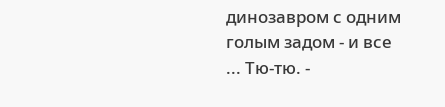динозавром с одним голым задом - и все ... Тю-тю. -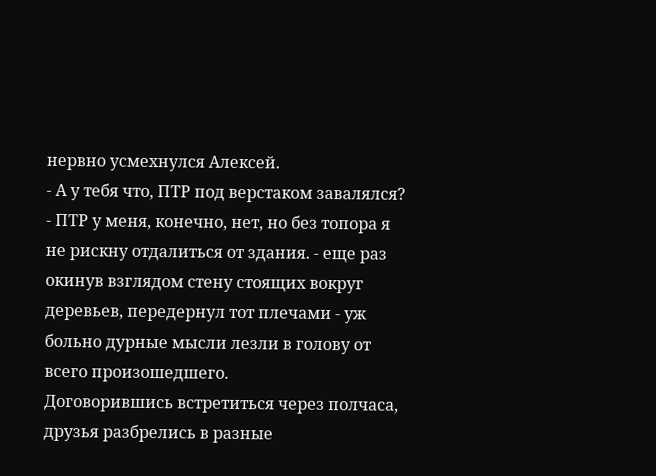нервно усмехнулся Алексей.
- А у тебя что, ПТР под верстаком завалялся?
- ПТР у меня, конечно, нет, но без топора я не рискну отдалиться от здания. - еще раз окинув взглядом стену стоящих вокруг деревьев, передернул тот плечами - уж больно дурные мысли лезли в голову от всего произошедшего.
Договорившись встретиться через полчаса, друзья разбрелись в разные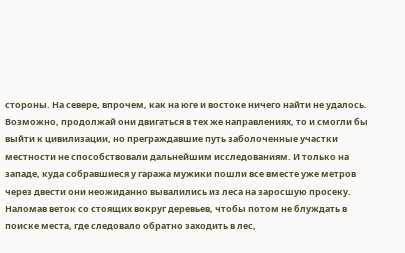стороны. На севере, впрочем, как на юге и востоке ничего найти не удалось. Возможно, продолжай они двигаться в тех же направлениях, то и смогли бы выйти к цивилизации, но преграждавшие путь заболоченные участки местности не способствовали дальнейшим исследованиям. И только на западе, куда собравшиеся у гаража мужики пошли все вместе уже метров через двести они неожиданно вывалились из леса на заросшую просеку. Наломав веток со стоящих вокруг деревьев, чтобы потом не блуждать в поиске места, где следовало обратно заходить в лес,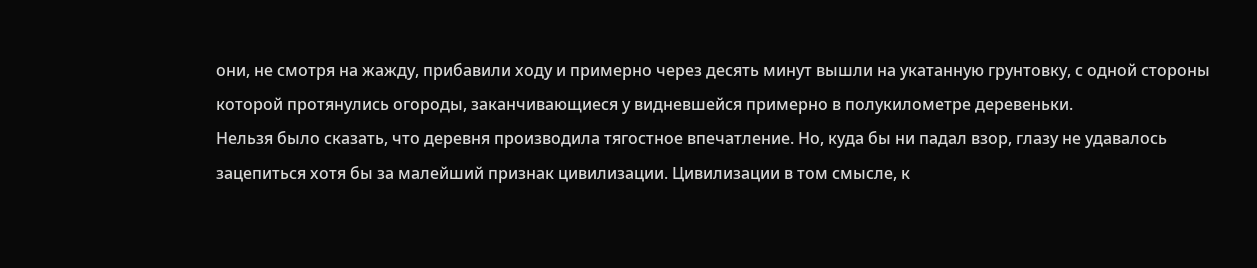они, не смотря на жажду, прибавили ходу и примерно через десять минут вышли на укатанную грунтовку, с одной стороны которой протянулись огороды, заканчивающиеся у видневшейся примерно в полукилометре деревеньки.
Нельзя было сказать, что деревня производила тягостное впечатление. Но, куда бы ни падал взор, глазу не удавалось зацепиться хотя бы за малейший признак цивилизации. Цивилизации в том смысле, к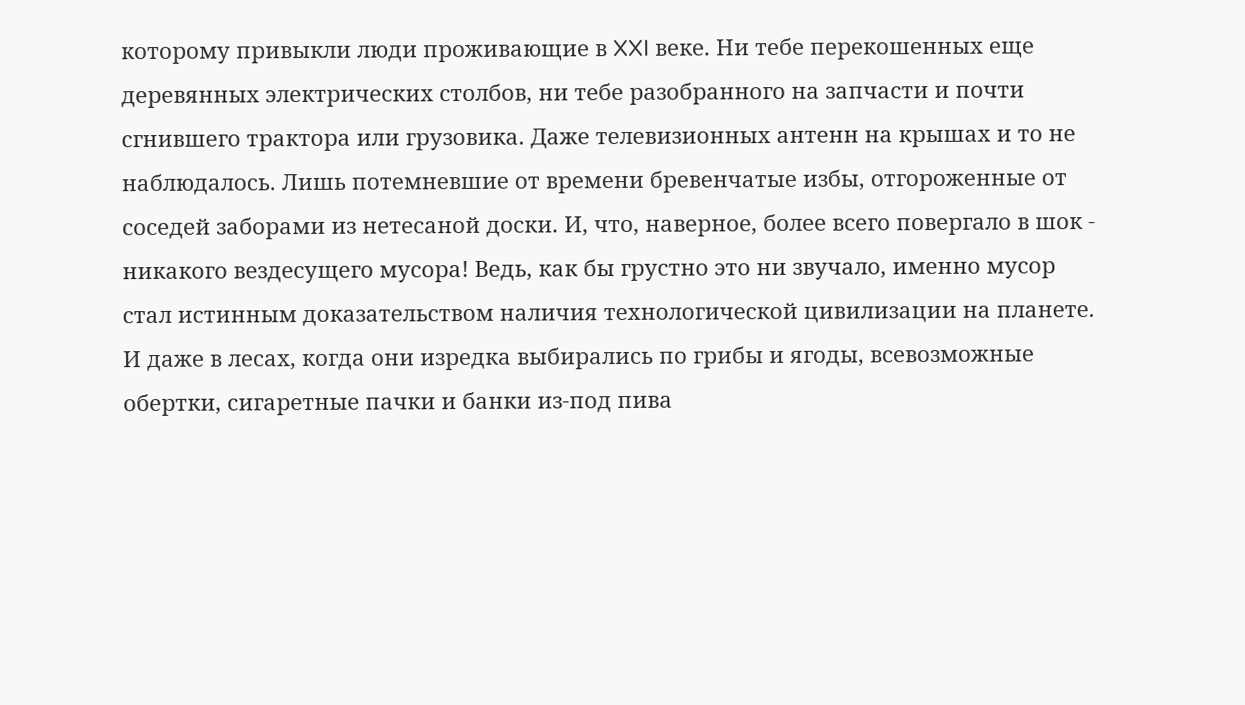которому привыкли люди проживающие в XXI веке. Ни тебе перекошенных еще деревянных электрических столбов, ни тебе разобранного на запчасти и почти сгнившего трактора или грузовика. Даже телевизионных антенн на крышах и то не наблюдалось. Лишь потемневшие от времени бревенчатые избы, отгороженные от соседей заборами из нетесаной доски. И, что, наверное, более всего повергало в шок - никакого вездесущего мусора! Ведь, как бы грустно это ни звучало, именно мусор стал истинным доказательством наличия технологической цивилизации на планете. И даже в лесах, когда они изредка выбирались по грибы и ягоды, всевозможные обертки, сигаретные пачки и банки из-под пива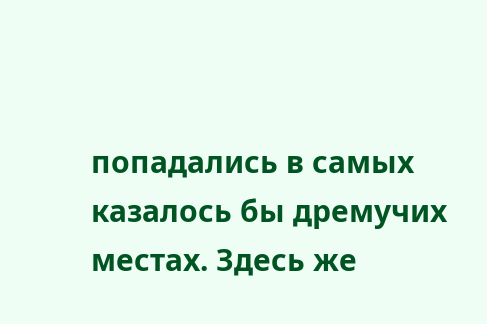попадались в самых казалось бы дремучих местах. Здесь же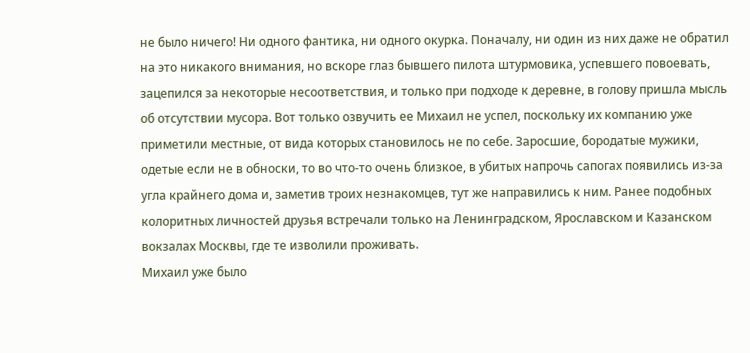не было ничего! Ни одного фантика, ни одного окурка. Поначалу, ни один из них даже не обратил на это никакого внимания, но вскоре глаз бывшего пилота штурмовика, успевшего повоевать, зацепился за некоторые несоответствия, и только при подходе к деревне, в голову пришла мысль об отсутствии мусора. Вот только озвучить ее Михаил не успел, поскольку их компанию уже приметили местные, от вида которых становилось не по себе. Заросшие, бородатые мужики, одетые если не в обноски, то во что-то очень близкое, в убитых напрочь сапогах появились из-за угла крайнего дома и, заметив троих незнакомцев, тут же направились к ним. Ранее подобных колоритных личностей друзья встречали только на Ленинградском, Ярославском и Казанском вокзалах Москвы, где те изволили проживать.
Михаил уже было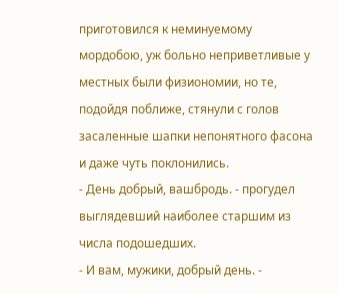приготовился к неминуемому мордобою, уж больно неприветливые у местных были физиономии, но те, подойдя поближе, стянули с голов засаленные шапки непонятного фасона и даже чуть поклонились.
- День добрый, вашбродь. - прогудел выглядевший наиболее старшим из числа подошедших.
- И вам, мужики, добрый день. -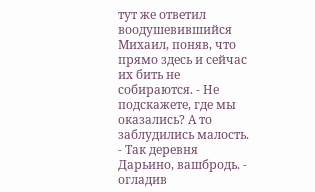тут же ответил воодушевившийся Михаил, поняв, что прямо здесь и сейчас их бить не собираются. - Не подскажете, где мы оказались? А то заблудились малость.
- Так деревня Дарьино, вашбродь. - огладив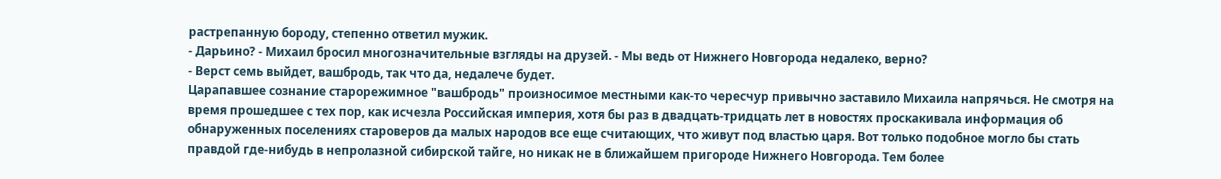растрепанную бороду, степенно ответил мужик.
- Дарьино? - Михаил бросил многозначительные взгляды на друзей. - Мы ведь от Нижнего Новгорода недалеко, верно?
- Верст семь выйдет, вашбродь, так что да, недалече будет.
Царапавшее сознание старорежимное "вашбродь" произносимое местными как-то чересчур привычно заставило Михаила напрячься. Не смотря на время прошедшее с тех пор, как исчезла Российская империя, хотя бы раз в двадцать-тридцать лет в новостях проскакивала информация об обнаруженных поселениях староверов да малых народов все еще считающих, что живут под властью царя. Вот только подобное могло бы стать правдой где-нибудь в непролазной сибирской тайге, но никак не в ближайшем пригороде Нижнего Новгорода. Тем более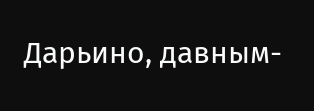Дарьино, давным-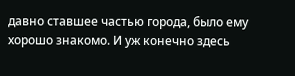давно ставшее частью города, было ему хорошо знакомо. И уж конечно здесь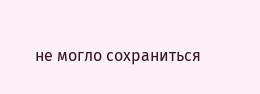не могло сохраниться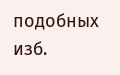подобных изб.